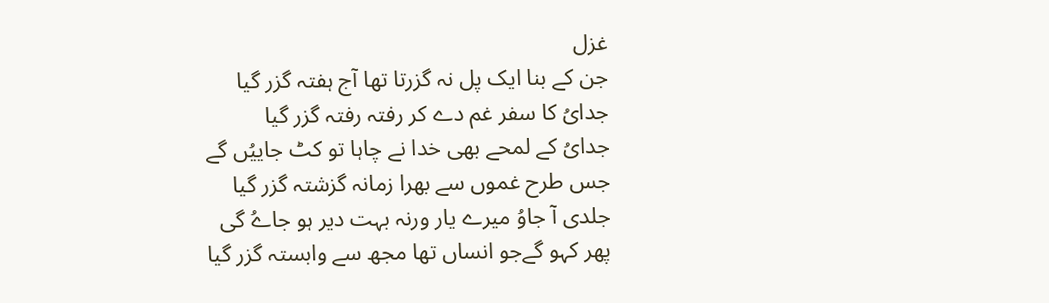غزل
جن کے بنا ایک پل نہ گزرتا تھا آج ہفتہ گزر گیا
جدایُ کا سفر غم دے کر رفتہ رفتہ گزر گیا
جدایُ کے لمحے بھی خدا نے چاہا تو کٹ جاییُں گے
جس طرح غموں سے بھرا زمانہ گزشتہ گزر گیا
جلدی آ جاوُ میرے یار ورنہ بہت دیر ہو جاےُ گی
پھر کہو گےجو انساں تھا مجھ سے وابستہ گزر گیا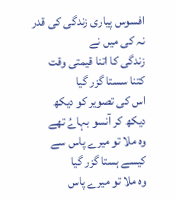افسوس پیاری زندگی کی قدر نہ کی میں نے
زندگی کا اتنا قیمتی وقت کتنا سستا گزر گیا
اس کی تصویر کو دیکھ دیکھ کر آنسو بہاےُ تھے
وہ ملا تو میرے پاس سے کیسے ہستا گزر گیا
وہ ملا تو میرے پاس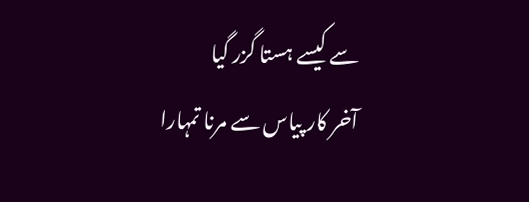سے کیسے ہستا گزر گیا
آخر کار پیاس سے مرنا تمہارا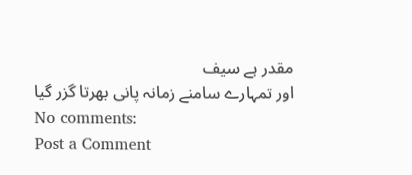مقدر ہے سیف
اور تمہارے سامنے زمانہ پانی بھرتا گزر گیا
No comments:
Post a Comment